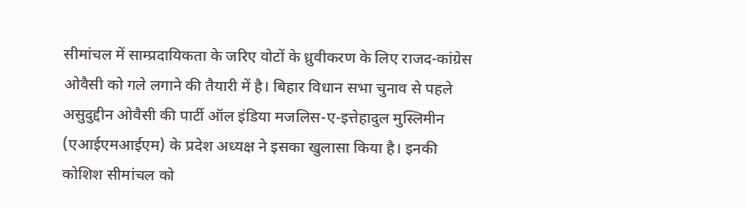सीमांचल में साम्प्रदायिकता के जरिए वोटों के ध्रुवीकरण के लिए राजद-कांग्रेस ओवैसी को गले लगाने की तैयारी में है। बिहार विधान सभा चुनाव से पहले असुदुद्दीन ओवैसी की पार्टी ऑल इंडिया मजलिस-ए-इत्तेहादुल मुस्लिमीन (एआईएमआईएम) के प्रदेश अध्यक्ष ने इसका खुलासा किया है। इनकी कोशिश सीमांचल को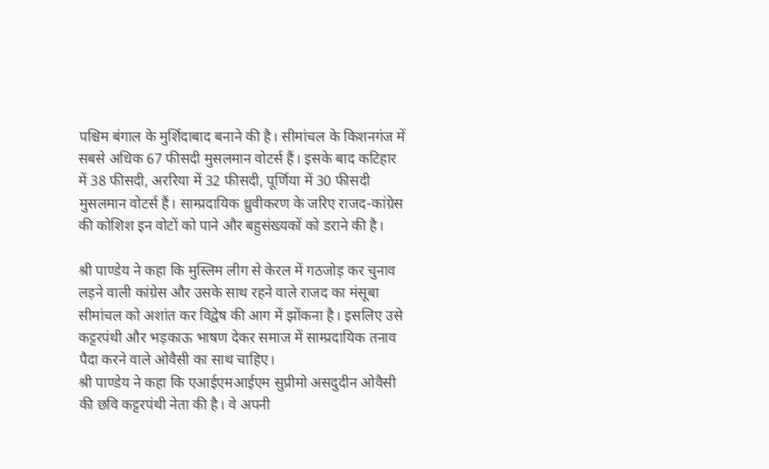पश्चिम बंगाल के मुर्शिदाबाद बनाने की है। सीमांचल के किशनगंज में सबसे अधिक 67 फीसदी मुसलमान वोटर्स हैं। इसके बाद कटिहार में 38 फीसदी, अररिया में 32 फीसदी, पूर्णिया में 30 फीसदी मुसलमान वोटर्स हैं। साम्प्रदायिक ध्रुवीकरण के जरिए राजद-कांग्रेस की कोशिश इन वोटों को पाने और बहुसंख्यकों को डराने की है।

श्री पाण्डेय ने कहा कि मुस्लिम लीग से केरल में गठजोड़ कर चुनाव लड़ने वाली कांग्रेस और उसके साथ रहने वाले राजद का मंसूबा सीमांचल को अशांत कर विद्वेष की आग में झोंकना है। इसलिए उसे कट्टरपंथी और भड़काऊ भाषण देकर समाज में साम्प्रदायिक तनाव पैदा करने वाले ओवैसी का साथ चाहिए।
श्री पाण्डेय ने कहा कि एआईएमआईएम सुप्रीमो असदुदीन ओवैसी की छवि कट्टरपंथी नेता की है। वे अपनी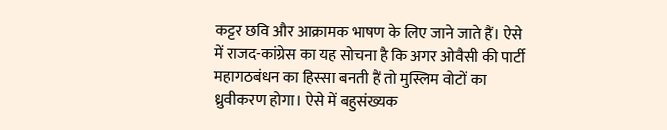कट्टर छवि और आक्रामक भाषण के लिए जाने जाते हैं। ऐसे में राजद-कांग्रेस का यह सोचना है कि अगर ओवैसी की पार्टी महागठबंधन का हिस्सा बनती हैं तो मुस्लिम वोटों का ध्रुवीकरण होगा। ऐसे में बहुसंख्यक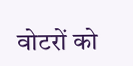वोटरों को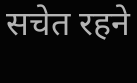सचेत रहने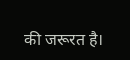की जरूरत है।